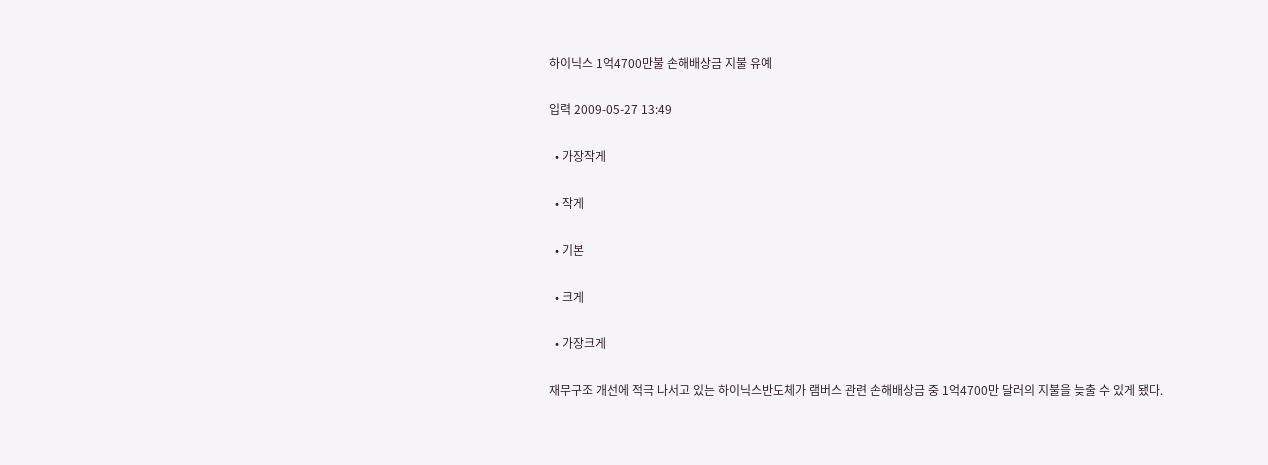하이닉스 1억4700만불 손해배상금 지불 유예

입력 2009-05-27 13:49

  • 가장작게

  • 작게

  • 기본

  • 크게

  • 가장크게

재무구조 개선에 적극 나서고 있는 하이닉스반도체가 램버스 관련 손해배상금 중 1억4700만 달러의 지불을 늦출 수 있게 됐다.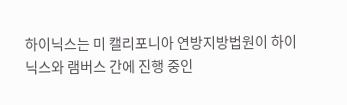하이닉스는 미 캘리포니아 연방지방법원이 하이닉스와 램버스 간에 진행 중인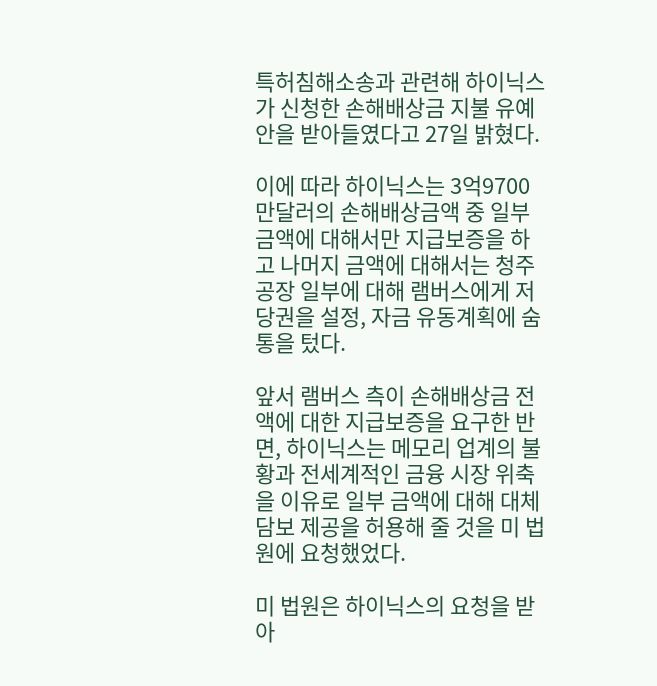특허침해소송과 관련해 하이닉스가 신청한 손해배상금 지불 유예 안을 받아들였다고 27일 밝혔다.

이에 따라 하이닉스는 3억9700만달러의 손해배상금액 중 일부 금액에 대해서만 지급보증을 하고 나머지 금액에 대해서는 청주 공장 일부에 대해 램버스에게 저당권을 설정, 자금 유동계획에 숨통을 텄다.

앞서 램버스 측이 손해배상금 전액에 대한 지급보증을 요구한 반면, 하이닉스는 메모리 업계의 불황과 전세계적인 금융 시장 위축을 이유로 일부 금액에 대해 대체 담보 제공을 허용해 줄 것을 미 법원에 요청했었다.

미 법원은 하이닉스의 요청을 받아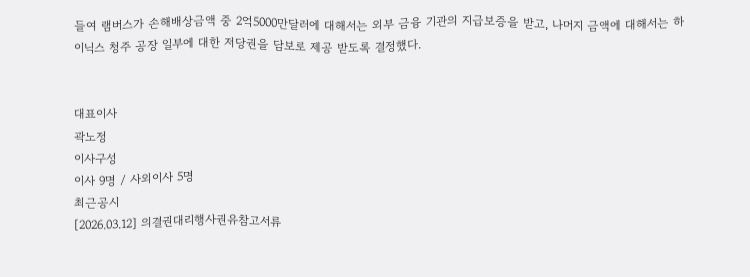들여 램버스가 손해배상금액 중 2억5000만달러에 대해서는 외부 금융 기관의 지급보증을 받고, 나머지 금액에 대해서는 하이닉스 청주 공장 일부에 대한 저당권을 담보로 제공 받도록 결정했다.


대표이사
곽노정
이사구성
이사 9명 / 사외이사 5명
최근공시
[2026.03.12] 의결권대리행사권유참고서류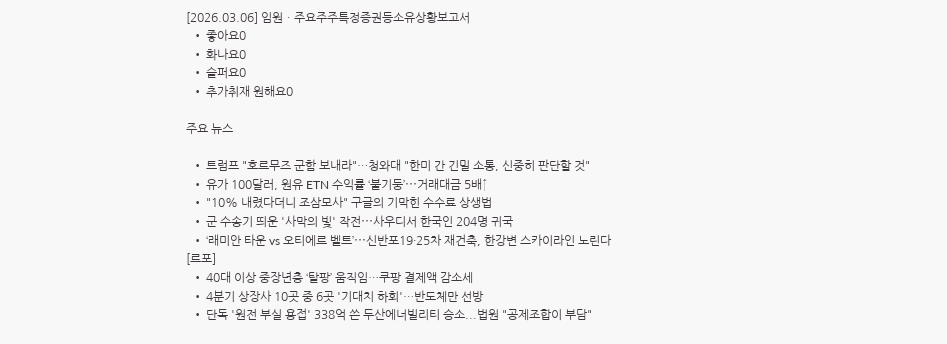[2026.03.06] 임원ㆍ주요주주특정증권등소유상황보고서
  • 좋아요0
  • 화나요0
  • 슬퍼요0
  • 추가취재 원해요0

주요 뉴스

  • 트럼프 "호르무즈 군함 보내라"…청와대 "한미 간 긴밀 소통, 신중히 판단할 것"
  • 유가 100달러, 원유 ETN 수익률 ‘불기둥’⋯거래대금 5배↑
  • "10% 내렸다더니 조삼모사" 구글의 기막힌 수수료 상생법
  • 군 수송기 띄운 '사막의 빛' 작전⋯사우디서 한국인 204명 귀국
  • ‘래미안 타운 vs 오티에르 벨트’⋯신반포19·25차 재건축, 한강변 스카이라인 노린다 [르포]
  • 40대 이상 중장년층 ‘탈팡’ 움직임…쿠팡 결제액 감소세
  • 4분기 상장사 10곳 중 6곳 '기대치 하회'…반도체만 선방
  • 단독 '원전 부실 용접' 338억 쓴 두산에너빌리티 승소...법원 "공제조합이 부담"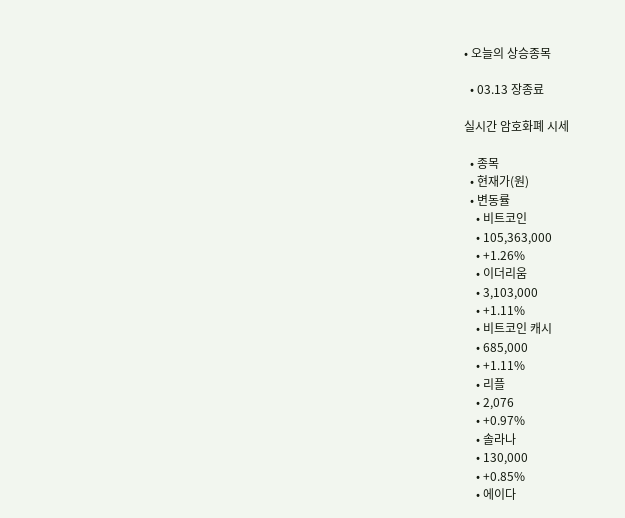• 오늘의 상승종목

  • 03.13 장종료

실시간 암호화폐 시세

  • 종목
  • 현재가(원)
  • 변동률
    • 비트코인
    • 105,363,000
    • +1.26%
    • 이더리움
    • 3,103,000
    • +1.11%
    • 비트코인 캐시
    • 685,000
    • +1.11%
    • 리플
    • 2,076
    • +0.97%
    • 솔라나
    • 130,000
    • +0.85%
    • 에이다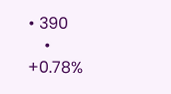• 390
    • +0.78%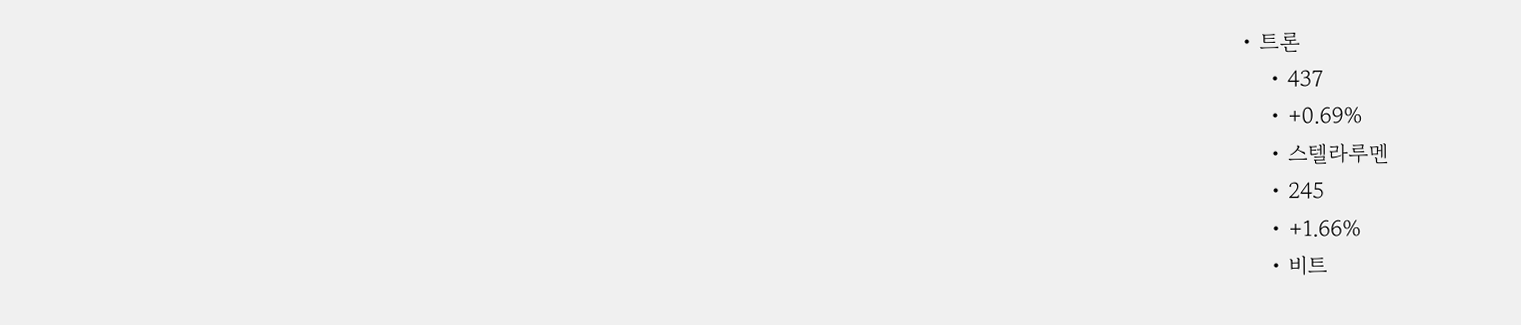• 트론
    • 437
    • +0.69%
    • 스텔라루멘
    • 245
    • +1.66%
    • 비트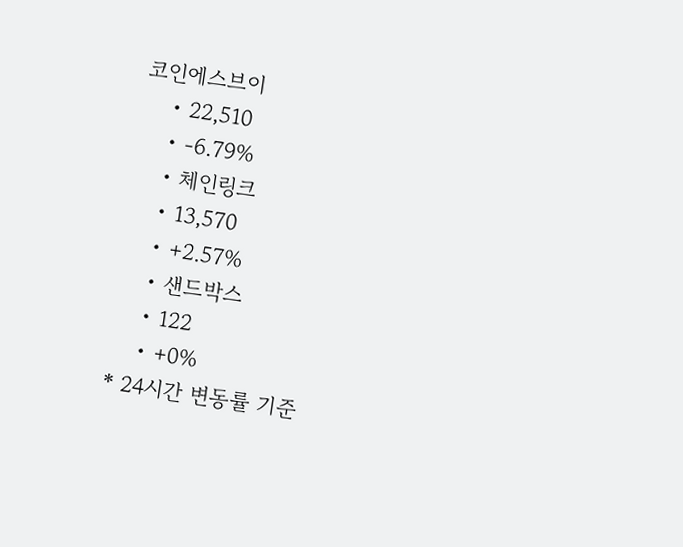코인에스브이
    • 22,510
    • -6.79%
    • 체인링크
    • 13,570
    • +2.57%
    • 샌드박스
    • 122
    • +0%
* 24시간 변동률 기준